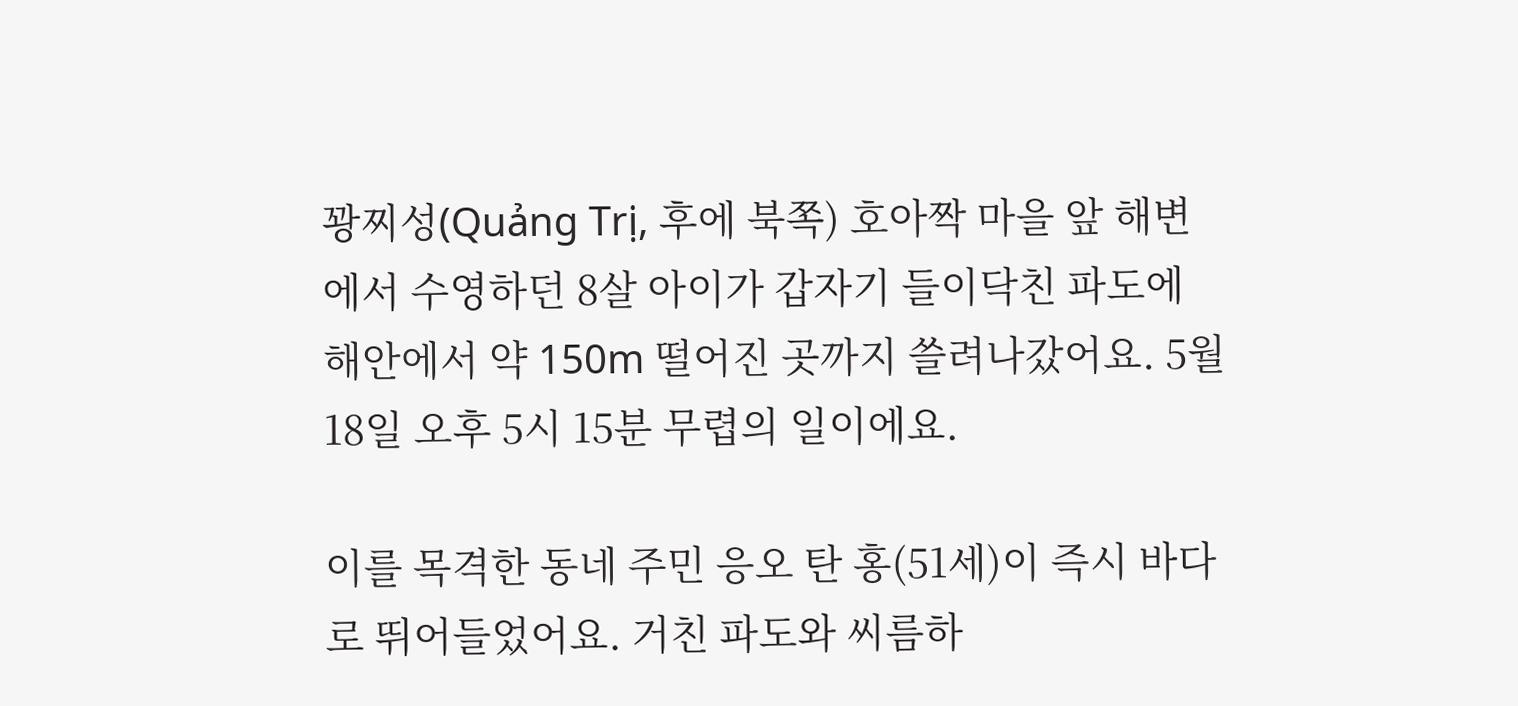꽝찌성(Quảng Trị, 후에 북쪽) 호아짝 마을 앞 해변에서 수영하던 8살 아이가 갑자기 들이닥친 파도에 해안에서 약 150m 떨어진 곳까지 쓸려나갔어요. 5월 18일 오후 5시 15분 무렵의 일이에요.

이를 목격한 동네 주민 응오 탄 홍(51세)이 즉시 바다로 뛰어들었어요. 거친 파도와 씨름하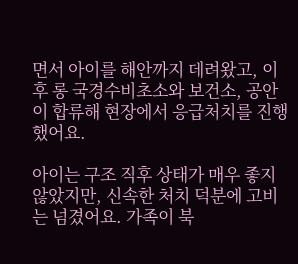면서 아이를 해안까지 데려왔고, 이후 롱 국경수비초소와 보건소, 공안이 합류해 현장에서 응급처치를 진행했어요.

아이는 구조 직후 상태가 매우 좋지 않았지만, 신속한 처치 덕분에 고비는 넘겼어요. 가족이 북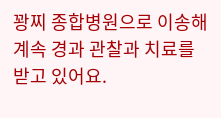꽝찌 종합병원으로 이송해 계속 경과 관찰과 치료를 받고 있어요.